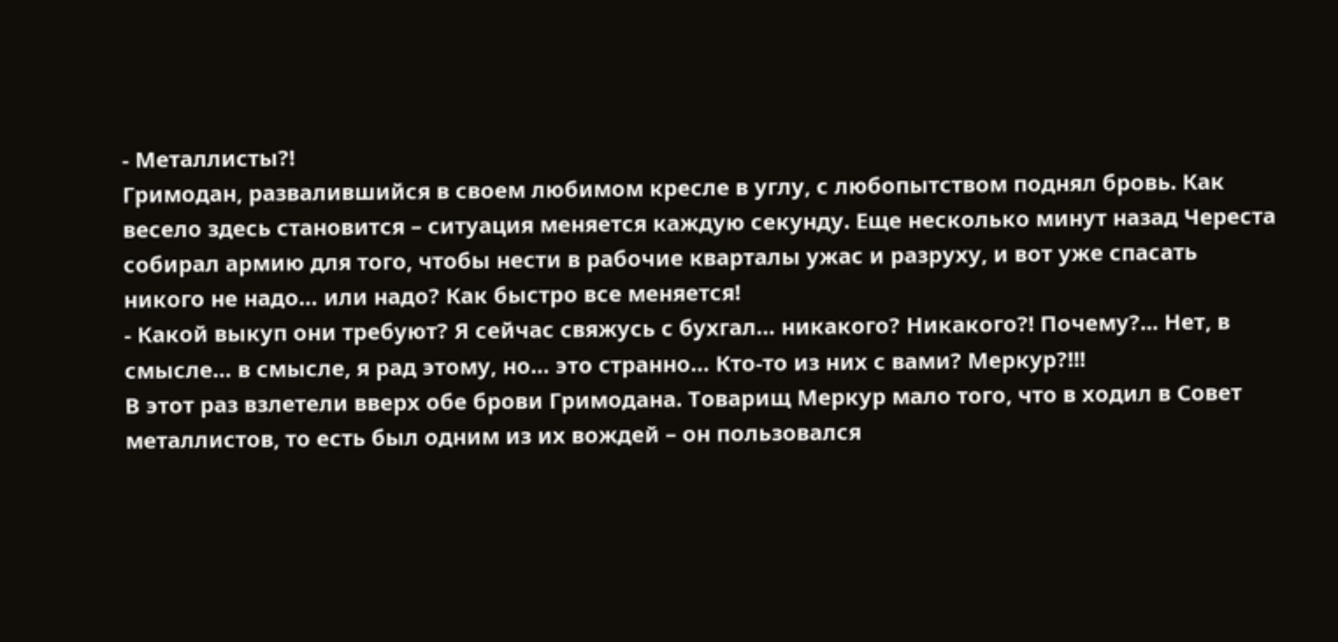- Металлисты?!
Гримодан, развалившийся в своем любимом кресле в углу, с любопытством поднял бровь. Как весело здесь становится – ситуация меняется каждую секунду. Еще несколько минут назад Череста собирал армию для того, чтобы нести в рабочие кварталы ужас и разруху, и вот уже спасать никого не надо… или надо? Как быстро все меняется!
- Какой выкуп они требуют? Я сейчас свяжусь с бухгал… никакого? Никакого?! Почему?... Нет, в смысле… в смысле, я рад этому, но… это странно… Кто-то из них с вами? Меркур?!!!
В этот раз взлетели вверх обе брови Гримодана. Товарищ Меркур мало того, что в ходил в Совет металлистов, то есть был одним из их вождей – он пользовался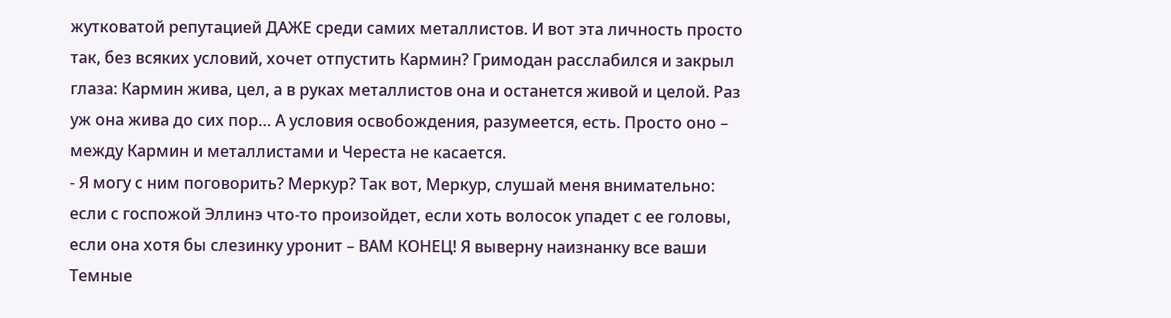жутковатой репутацией ДАЖЕ среди самих металлистов. И вот эта личность просто так, без всяких условий, хочет отпустить Кармин? Гримодан расслабился и закрыл глаза: Кармин жива, цел, а в руках металлистов она и останется живой и целой. Раз уж она жива до сих пор… А условия освобождения, разумеется, есть. Просто оно – между Кармин и металлистами и Череста не касается.
- Я могу с ним поговорить? Меркур? Так вот, Меркур, слушай меня внимательно: если с госпожой Эллинэ что-то произойдет, если хоть волосок упадет с ее головы, если она хотя бы слезинку уронит – ВАМ КОНЕЦ! Я выверну наизнанку все ваши Темные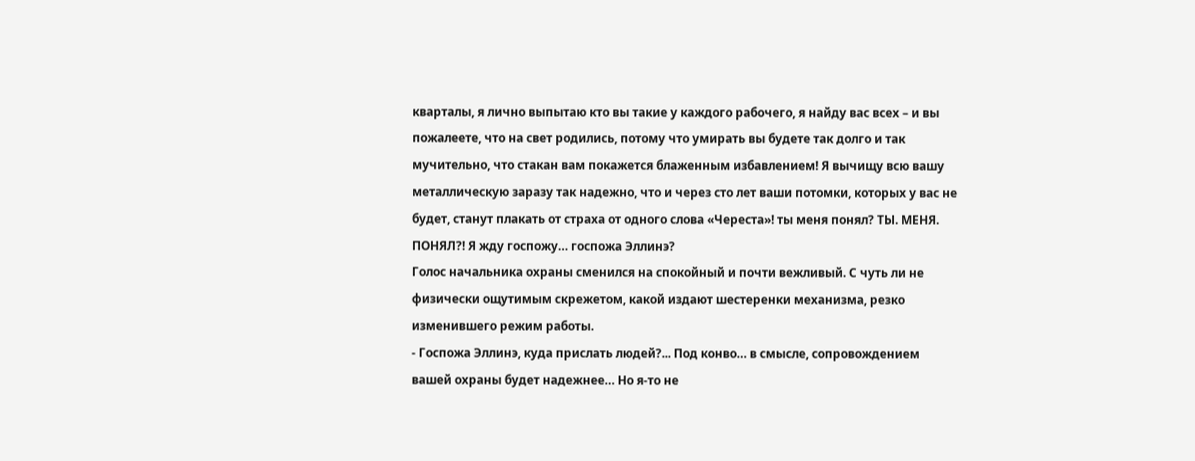кварталы, я лично выпытаю кто вы такие у каждого рабочего, я найду вас всех – и вы пожалеете, что на свет родились, потому что умирать вы будете так долго и так мучительно, что стакан вам покажется блаженным избавлением! Я вычищу всю вашу металлическую заразу так надежно, что и через сто лет ваши потомки, которых у вас не будет, станут плакать от страха от одного слова «Череста»! ты меня понял? ТЫ. МЕНЯ. ПОНЯЛ?! Я жду госпожу… госпожа Эллинэ?
Голос начальника охраны сменился на спокойный и почти вежливый. С чуть ли не физически ощутимым скрежетом, какой издают шестеренки механизма, резко изменившего режим работы.
- Госпожа Эллинэ, куда прислать людей?... Под конво… в смысле, сопровождением вашей охраны будет надежнее… Но я-то не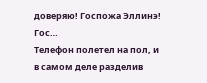доверяю! Госпожа Эллинэ! Гос…
Телефон полетел на пол, и в самом деле разделив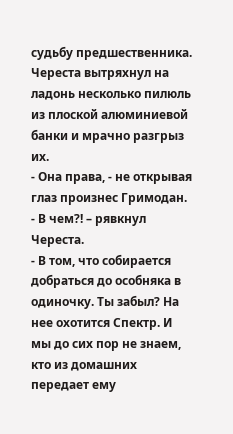судьбу предшественника. Череста вытряхнул на ладонь несколько пилюль из плоской алюминиевой банки и мрачно разгрыз их.
- Она права, - не открывая глаз произнес Гримодан.
- В чем?! – рявкнул Череста.
- В том, что собирается добраться до особняка в одиночку. Ты забыл? На нее охотится Спектр. И мы до сих пор не знаем, кто из домашних передает ему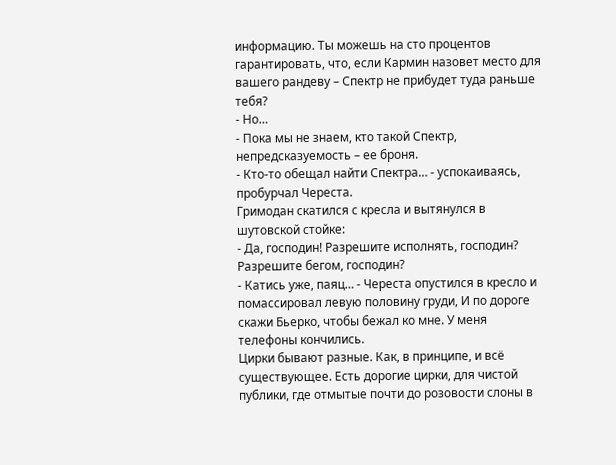информацию. Ты можешь на сто процентов гарантировать, что, если Кармин назовет место для вашего рандеву – Спектр не прибудет туда раньше тебя?
- Но…
- Пока мы не знаем, кто такой Спектр, непредсказуемость – ее броня.
- Кто-то обещал найти Спектра… - успокаиваясь, пробурчал Череста.
Гримодан скатился с кресла и вытянулся в шутовской стойке:
- Да, господин! Разрешите исполнять, господин? Разрешите бегом, господин?
- Катись уже, паяц… - Череста опустился в кресло и помассировал левую половину груди, И по дороге скажи Бьерко, чтобы бежал ко мне. У меня телефоны кончились.
Цирки бывают разные. Как, в принципе, и всё существующее. Есть дорогие цирки, для чистой публики, где отмытые почти до розовости слоны в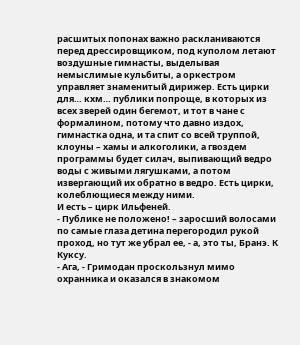расшитых попонах важно раскланиваются перед дрессировщиком, под куполом летают воздушные гимнасты, выделывая немыслимые кульбиты, а оркестром управляет знаменитый дирижер. Есть цирки для… кхм… публики попроще, в которых из всех зверей один бегемот, и тот в чане с формалином, потому что давно издох, гимнастка одна, и та спит со всей труппой, клоуны – хамы и алкоголики, а гвоздем программы будет силач, выпивающий ведро воды с живыми лягушками, а потом извергающий их обратно в ведро. Есть цирки, колеблющиеся между ними.
И есть – цирк Ильфеней.
- Публике не положено! – заросший волосами по самые глаза детина перегородил рукой проход, но тут же убрал ее, - а, это ты, Бранэ. К Куксу.
- Ага, - Гримодан проскользнул мимо охранника и оказался в знакомом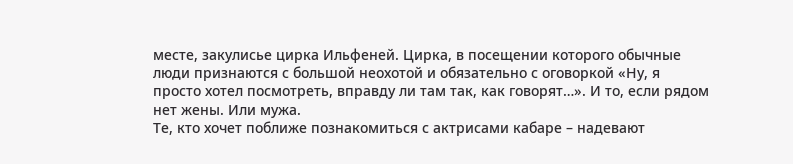месте, закулисье цирка Ильфеней. Цирка, в посещении которого обычные люди признаются с большой неохотой и обязательно с оговоркой «Ну, я просто хотел посмотреть, вправду ли там так, как говорят…». И то, если рядом нет жены. Или мужа.
Те, кто хочет поближе познакомиться с актрисами кабаре – надевают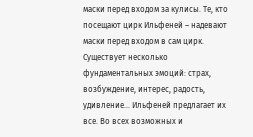маски перед входом за кулисы. Те, кто посещают цирк Ильфеней – надевают маски перед входом в сам цирк. Существует несколько фундаментальных эмоций: страх, возбуждение, интерес, радость, удивление… Ильфеней предлагает их все. Во всех возможных и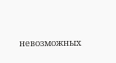невозможных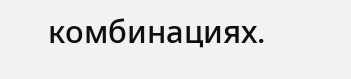комбинациях.